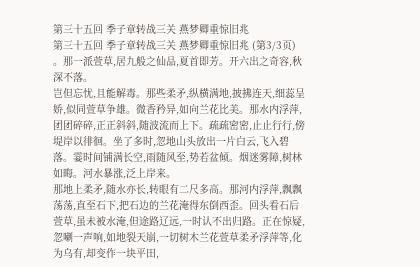第三十五回 季子章转战三关 燕梦卿重惊旧兆
第三十五回 季子章转战三关 燕梦卿重惊旧兆 (第3/3页)
。那一派萱草,居九般之仙品,夏首即芳。开六出之奇容,秋深不落。
岂但忘忧,且能解毒。那些柔矛,纵横满地,披拂连天,细蕊呈娇,似同萱草争雄。微香矜异,如向兰花比美。那水内浮萍,团团碎碎,正正斜斜,随波流而上下。疏疏密密,止止行行,傍堤岸以徘徊。坐了多时,忽地山头放出一片白云,飞入碧落。霎时间铺满长空,雨随风至,势若盆倾。烟迷雾障,树林如晦。河水暴涨,泛上岸来。
那地上柔矛,随水亦长,转眼有二尺多高。那河内浮萍,飘飘荡荡,直至石下,把石边的兰花淹得东倒西歪。回头看石后萱草,虽未被水淹,但途路辽远,一时认不出归路。正在惊疑,忽喇一声响,如地裂天崩,一切树木兰花萱草柔矛浮萍等,化为乌有,却变作一块平田,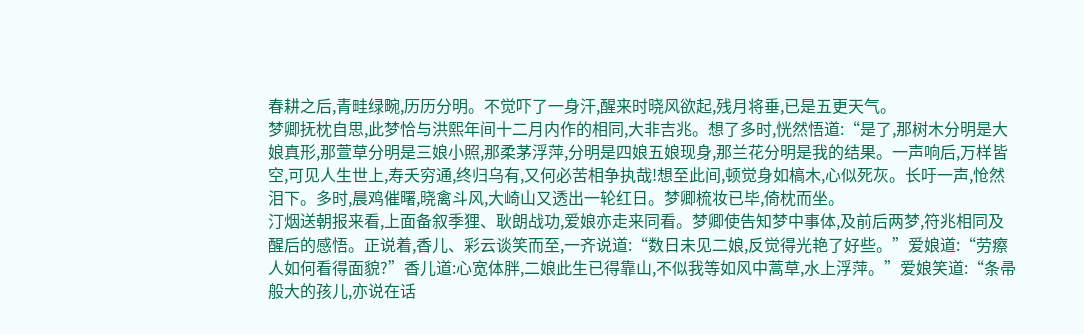春耕之后,青畦绿畹,历历分明。不觉吓了一身汗,醒来时晓风欲起,残月将垂,已是五更天气。
梦卿抚枕自思,此梦恰与洪熙年间十二月内作的相同,大非吉兆。想了多时,恍然悟道:“是了,那树木分明是大娘真形,那萱草分明是三娘小照,那柔茅浮萍,分明是四娘五娘现身,那兰花分明是我的结果。一声响后,万样皆空,可见人生世上,寿夭穷通,终归乌有,又何必苦相争执哉!想至此间,顿觉身如槁木,心似死灰。长吁一声,怆然泪下。多时,晨鸡催曙,晓禽斗风,大崎山又透出一轮红日。梦卿梳妆已毕,倚枕而坐。
汀烟送朝报来看,上面备叙季狸、耿朗战功,爱娘亦走来同看。梦卿使告知梦中事体,及前后两梦,符兆相同及醒后的感悟。正说着,香儿、彩云谈笑而至,一齐说道:“数日未见二娘,反觉得光艳了好些。”爱娘道:“劳瘵人如何看得面貌?”香儿道:心宽体胖,二娘此生已得靠山,不似我等如风中蒿草,水上浮萍。”爱娘笑道:“条帚般大的孩儿,亦说在话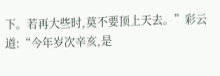下。若再大些时,莫不要顶上天去。”彩云道:“今年岁次辛亥,是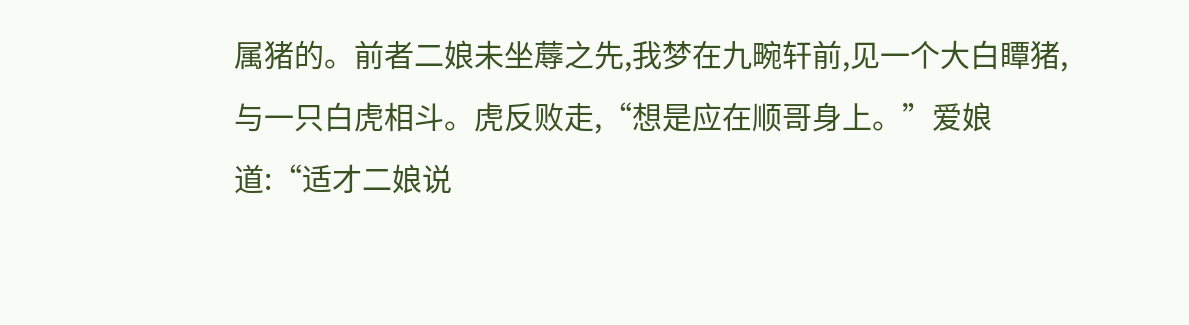属猪的。前者二娘未坐蓐之先,我梦在九畹轩前,见一个大白瞫猪,与一只白虎相斗。虎反败走,“想是应在顺哥身上。”爱娘道:“适才二娘说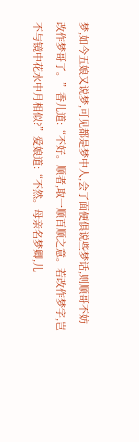梦,如今五娘又说梦,可见都是梦中人,会了面便俱说些梦话,则顺哥不妨改作梦哥了。”香儿道:“不好。顺者,取一顺百顺之意。若改作梦字,岂不与镜中花水中月相似?”爱娘道:“不然。母亲名梦卿,儿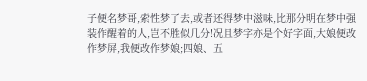子便名梦哥,索性梦了去,或者还得梦中滋味,比那分明在梦中强装作醒着的人,岂不胜似几分!况且梦字亦是个好字面,大娘便改作梦屏,我便改作梦娘;四娘、五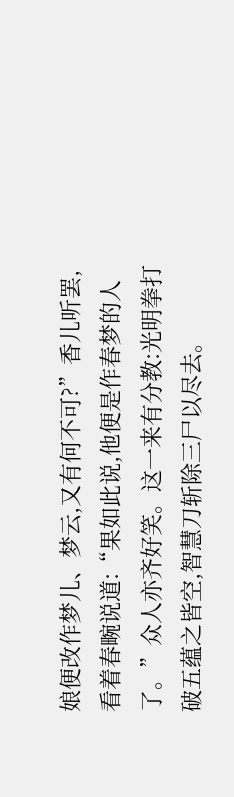娘便改作梦儿、梦云,又有何不可?”香儿听罢,看着春畹说道:“果如此说,他便是作春梦的人了。”众人亦齐好笑。这一来有分教:光明拳打破五蕴之皆空,智慧刀斩除三尸以尽去。